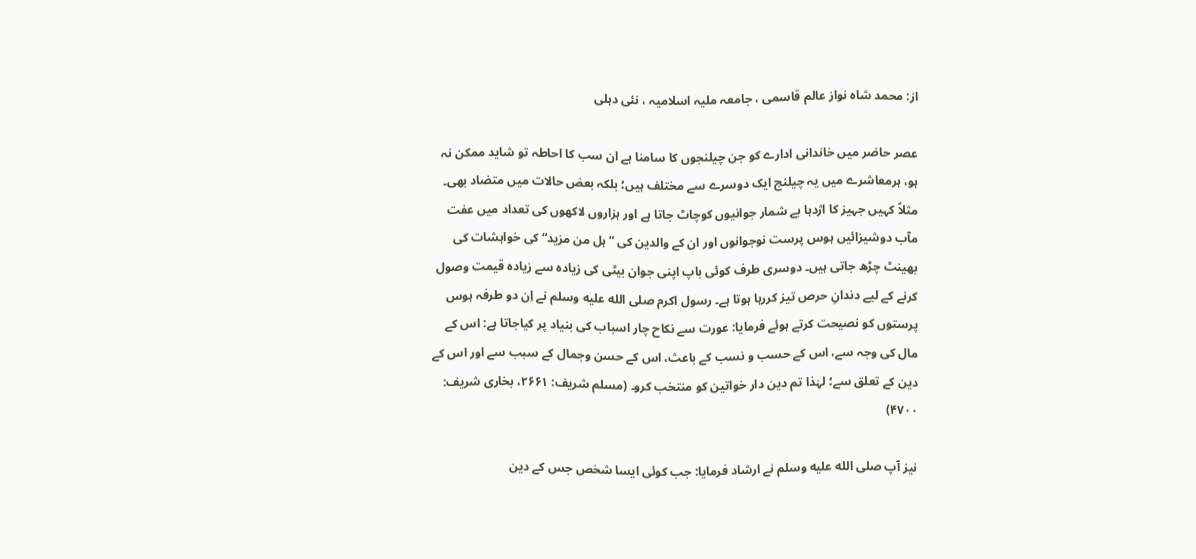از: محمد شاہ نواز عالم قاسمی ، جامعہ ملیہ اسلامیہ ، نئی دہلی

عصر حاضر میں خاندانی ادارے کو جن چیلنجوں کا سامنا ہے ان سب کا احاطہ تو شاید ممکن نہ ہو، ہرمعاشرے میں یہ چیلنج ایک دوسرے سے مختلف ہیں؛ بلکہ بعض حالات میں متضاد بھی۔ مثلاً کہیں جہیز کا اژدہا بے شمار جوانیوں کوچاٹ جاتا ہے اور ہزاروں لاکھوں کی تعداد میں عفت مآب دوشیزائیں ہوس پرست نوجوانوں اور ان کے والدین کی ”ہل من مزید“ کی خواہشات کی بھینٹ چڑھ جاتی ہیں۔ دوسری طرف کوئی باپ اپنی جوان بیٹی کی زیادہ سے زیادہ قیمت وصول کرنے کے لیے دندانِ حرص تیز کررہا ہوتا ہے۔ رسول اکرم صلى الله عليه وسلم نے اِن دو طرفہ ہوس پرستوں کو نصیحت کرتے ہوئے فرمایا: عورت سے نکاح چار اسباب کی بنیاد پر کیاجاتا ہے: اس کے مال کی وجہ سے، اس کے حسب و نسب کے باعث، اس کے حسن وجمال کے سبب سے اور اس کے دین کے تعلق سے؛ لہٰذا تم دین دار خواتین کو منتخب کرو۔ (مسلم شریف: ۲۶۶۱، بخاری شریف: ۴۷۰۰)

نیز آپ صلى الله عليه وسلم نے ارشاد فرمایا: جب کوئی ایسا شخص جس کے دین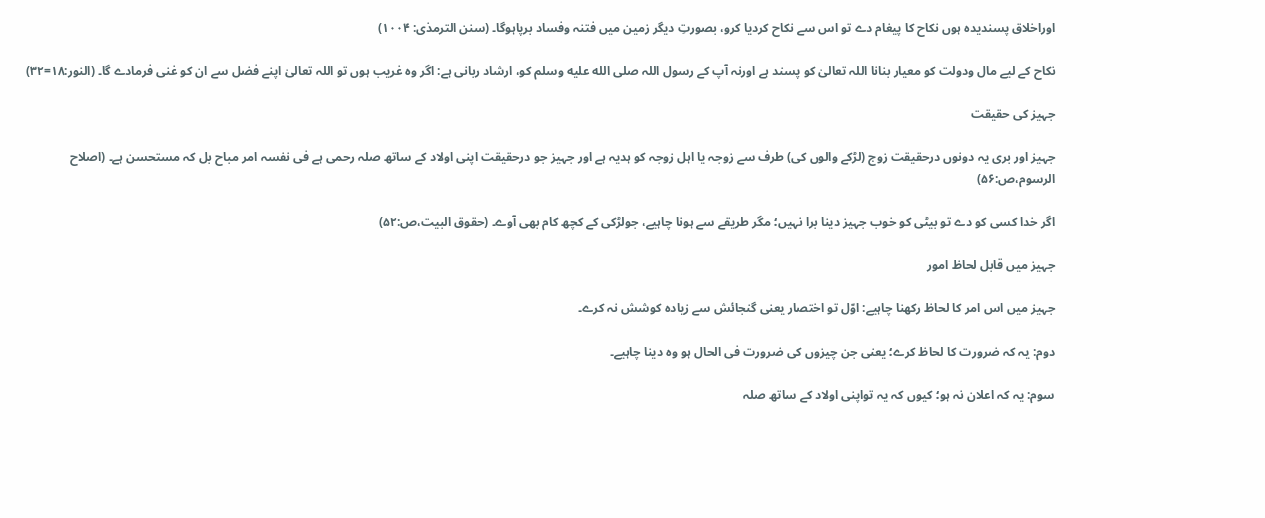اوراخلاق پسندیدہ ہوں نکاح کا پیغام دے تو اس سے نکاح کردیا کرو، بصورتِ دیگر زمین میں فتنہ وفساد برپاہوگا۔ (سنن الترمذی: ۱۰۰۴)

نکاح کے لیے مال ودولت کو معیار بنانا اللہ تعالیٰ کو پسند ہے اورنہ آپ کے رسول اللہ صلى الله عليه وسلم کو، ارشاد ربانی ہے: اگر وہ غریب ہوں تو اللہ تعالیٰ اپنے فضل سے ان کو غنی فرمادے گا۔ (النور:۱۸=۳۲)

جہیز کی حقیقت

جہیز اور بری یہ دونوں درحقیقت زوج (لڑکے والوں کی) طرف سے زوجہ یا اہل زوجہ کو ہدیہ ہے اور جہیز جو درحقیقت اپنی اولاد کے ساتھ صلہ رحمی ہے فی نفسہ امر مباح بل کہ مستحسن ہے۔ (اصلاح الرسوم،ص:۵۶)

اگر خدا کسی کو دے تو بیٹی کو خوب جہیز دینا برا نہیں؛ مگر طریقے سے ہونا چاہیے، جولڑکی کے کچھ کام بھی آوے۔ (حقوق البیت،ص:۵۲)

جہیز میں قابل لحاظ امور

جہیز میں اس امر کا لحاظ رکھنا چاہیے: اوّل تو اختصار یعنی گنجائش سے زیادہ کوشش نہ کرے۔

دوم: یہ کہ ضرورت کا لحاظ کرے؛ یعنی جن چیزوں کی ضرورت فی الحال ہو وہ دینا چاہیے۔

سوم: یہ کہ اعلان نہ ہو؛ کیوں کہ یہ تواپنی اولاد کے ساتھ صلہ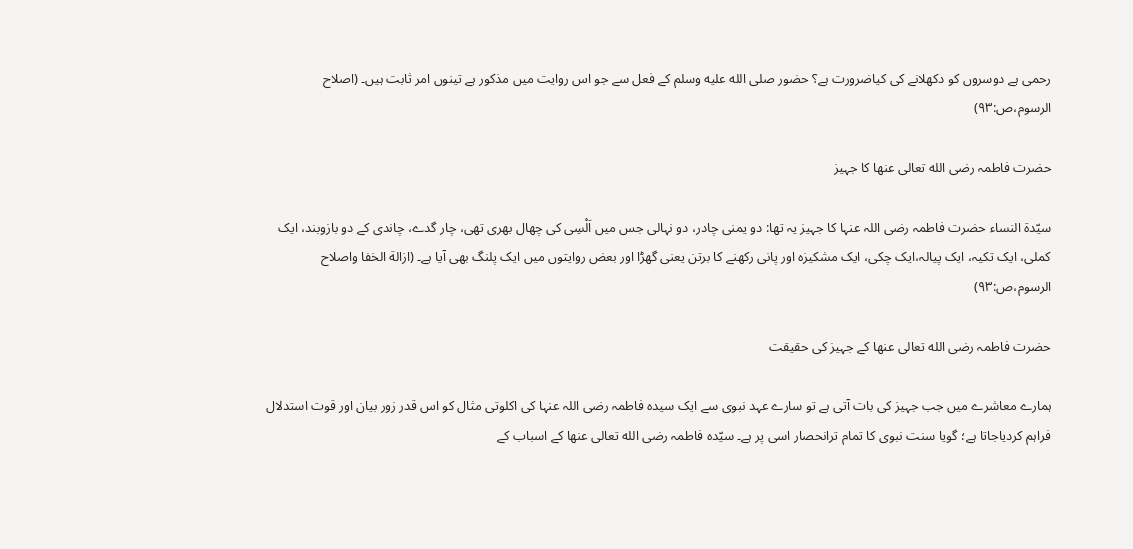رحمی ہے دوسروں کو دکھلانے کی کیاضرورت ہے؟ حضور صلى الله عليه وسلم کے فعل سے جو اس روایت میں مذکور ہے تینوں امر ثابت ہیں۔ (اصلاح الرسوم،ص:۹۳)

حضرت فاطمہ رضى الله تعالى عنها کا جہیز

سیّدة النساء حضرت فاطمہ رضی اللہ عنہا کا جہیز یہ تھا: دو یمنی چادر، دو نہالی جس میں اَلْسِی کی چھال بھری تھی، چار گدے، چاندی کے دو بازوبند، ایک کملی، ایک تکیہ، ایک پیالہ،ایک چکی، ایک مشکیزہ اور پانی رکھنے کا برتن یعنی گھڑا اور بعض روایتوں میں ایک پلنگ بھی آیا ہے۔ (ازالة الخفا واصلاح الرسوم،ص:۹۳)

حضرت فاطمہ رضى الله تعالى عنها کے جہیز کی حقیقت

ہمارے معاشرے میں جب جہیز کی بات آتی ہے تو سارے عہد نبوی سے ایک سیدہ فاطمہ رضی اللہ عنہا کی اکلوتی مثال کو اس قدر زور بیان اور قوت استدلال فراہم کردیاجاتا ہے؛ گویا سنت نبوی کا تمام ترانحصار اسی پر ہے۔ سیّدہ فاطمہ رضى الله تعالى عنها کے اسباب کے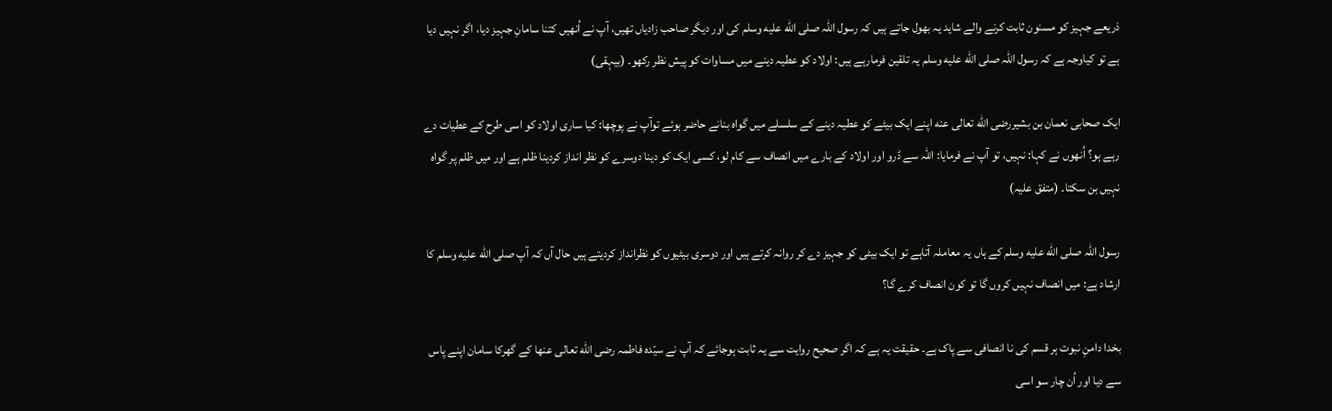ذریعے جہیز کو مسنون ثابت کرنے والے شاید یہ بھول جاتے ہیں کہ رسول اللہ صلى الله عليه وسلم کی اور دیگر صاحب زادیاں تھیں، آپ نے اُنھیں کتنا سامانِ جہیز دیا، اگر نہیں دیا ہے تو کیاوجہ ہے کہ رسول اللہ صلى الله عليه وسلم یہ تلقین فرمارہے ہیں: اولاد کو عطیہ دینے میں مساوات کو پیش نظر رکھو۔ (بیہقی)

ایک صحابی نعمان بن بشیررضى الله تعالى عنه اپنے ایک بیٹے کو عطیہ دینے کے سلسلے میں گواہ بنانے حاضر ہوئے توآپ نے پوچھا: کیا ساری اولاد کو اسی طرح کے عطیات دے رہے ہو؟ اُنھوں نے کہا: نہیں، تو آپ نے فرمایا: اللہ سے ڈرو اور اولاد کے بارے میں انصاف سے کام لو، کسی ایک کو دینا دوسرے کو نظر انداز کردینا ظلم ہے اور میں ظلم پر گواہ نہیں بن سکتا۔ (متفق علیہ)

رسول اللہ صلى الله عليه وسلم کے ہاں یہ معاملہ آتاہے تو ایک بیٹی کو جہیز دے کر روانہ کرتے ہیں اور دوسری بیٹیوں کو نظرانداز کردیتے ہیں حال آں کہ آپ صلى الله عليه وسلم کا ارشاد ہے: میں انصاف نہیں کروں گا تو کون انصاف کرے گا؟

بخدا دامنِ نبوت ہر قسم کی نا انصافی سے پاک ہے۔ حقیقت یہ ہے کہ اگر صحیح روایت سے یہ ثابت ہوجائے کہ آپ نے سیّدہ فاطمہ رضى الله تعالى عنها کے گھرکا سامان اپنے پاس سے دیا اور اُن چار سو اسی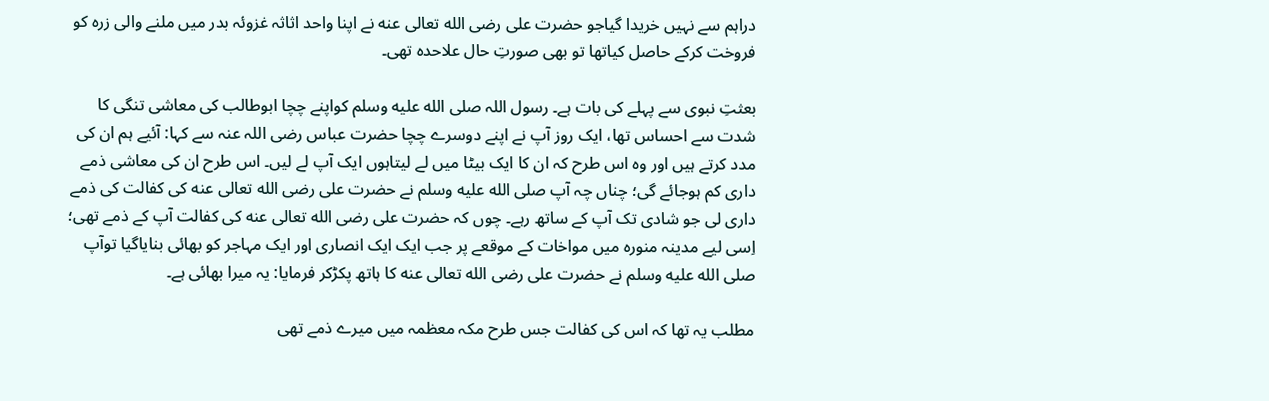دراہم سے نہیں خریدا گیاجو حضرت علی رضى الله تعالى عنه نے اپنا واحد اثاثہ غزوئہ بدر میں ملنے والی زرہ کو فروخت کرکے حاصل کیاتھا تو بھی صورتِ حال علاحدہ تھی۔

بعثتِ نبوی سے پہلے کی بات ہے۔ رسول اللہ صلى الله عليه وسلم کواپنے چچا ابوطالب کی معاشی تنگی کا شدت سے احساس تھا، ایک روز آپ نے اپنے دوسرے چچا حضرت عباس رضی اللہ عنہ سے کہا: آئیے ہم ان کی مدد کرتے ہیں اور وہ اس طرح کہ ان کا ایک بیٹا میں لے لیتاہوں ایک آپ لے لیں۔ اس طرح ان کی معاشی ذمے داری کم ہوجائے گی؛ چناں چہ آپ صلى الله عليه وسلم نے حضرت علی رضى الله تعالى عنه کی کفالت کی ذمے داری لی جو شادی تک آپ کے ساتھ رہے۔ چوں کہ حضرت علی رضى الله تعالى عنه کی کفالت آپ کے ذمے تھی؛ اِسی لیے مدینہ منورہ میں مواخات کے موقعے پر جب ایک ایک انصاری اور ایک مہاجر کو بھائی بنایاگیا توآپ صلى الله عليه وسلم نے حضرت علی رضى الله تعالى عنه کا ہاتھ پکڑکر فرمایا: یہ میرا بھائی ہے۔

مطلب یہ تھا کہ اس کی کفالت جس طرح مکہ معظمہ میں میرے ذمے تھی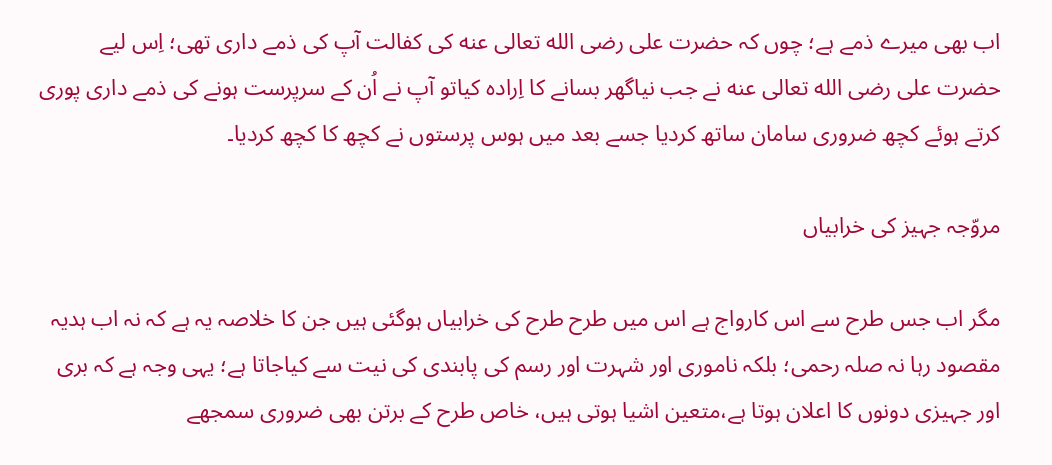اب بھی میرے ذمے ہے؛ چوں کہ حضرت علی رضى الله تعالى عنه کی کفالت آپ کی ذمے داری تھی؛ اِس لیے حضرت علی رضى الله تعالى عنه نے جب نیاگھر بسانے کا اِرادہ کیاتو آپ نے اُن کے سرپرست ہونے کی ذمے داری پوری کرتے ہوئے کچھ ضروری سامان ساتھ کردیا جسے بعد میں ہوس پرستوں نے کچھ کا کچھ کردیا۔

مروّجہ جہیز کی خرابیاں

مگر اب جس طرح سے اس کارواج ہے اس میں طرح طرح کی خرابیاں ہوگئی ہیں جن کا خلاصہ یہ ہے کہ نہ اب ہدیہ مقصود رہا نہ صلہ رحمی؛ بلکہ ناموری اور شہرت اور رسم کی پابندی کی نیت سے کیاجاتا ہے؛ یہی وجہ ہے کہ بری اور جہیزی دونوں کا اعلان ہوتا ہے،متعین اشیا ہوتی ہیں، خاص طرح کے برتن بھی ضروری سمجھے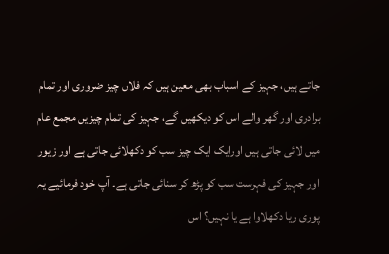جاتے ہیں، جہیز کے اسباب بھی معین ہیں کہ فلاں چیز ضروری اور تمام برادری اور گھر والے اس کو دیکھیں گے، جہیز کی تمام چیزیں مجمع عام میں لائی جاتی ہیں اورایک ایک چیز سب کو دکھلائی جاتی ہے اور زیور اور جہیز کی فہرست سب کو پڑھ کر سنائی جاتی ہے۔ آپ خود فرمائیے یہ پوری ریا دکھلاوا ہے یا نہیں؟ اس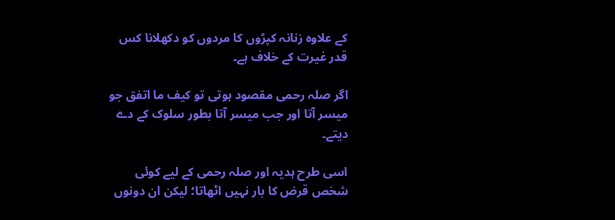کے علاوہ زنانہ کپڑوں کا مردوں کو دکھلانا کس قدر غیرت کے خلاف ہے۔

اگر صلہ رحمی مقصود ہوتی تو کیف ما اتفق جو میسر آتا اور جب میسر آتا بطور سلوک کے دے دیتے۔

اسی طرح ہدیہ اور صلہ رحمی کے لیے کوئی شخص قرض کا بار نہیں اٹھاتا؛ لیکن ان دونوں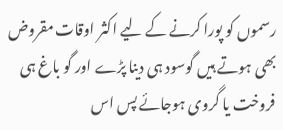رسموں کو پورا کرنے کے لیے اکثر اوقات مقروض بھی ہوتے ہیں گوسود ہی دینا پڑے اور گو باغ ہی فروخت یا گروی ہوجائے پس اس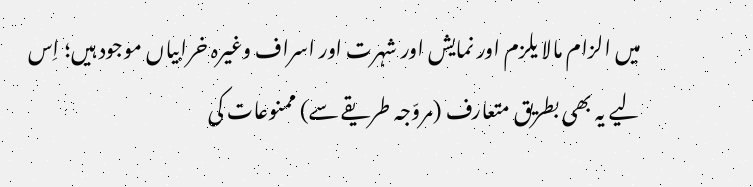میں الزام مالا یلزم اور نمایش اور شہرت اور اسراف وغیرہ خرابیاں موجود ہیں؛ اِس لیے یہ بھی بطریق متعارف (مروّجہ طریقے سے) ممنوعات کی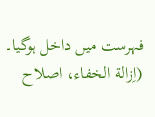فہرست میں داخل ہوگیا۔ (اِزالة الخفاء، اصلاح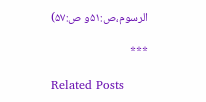الرسوم،ص:۵۱و ص:۵۷)

***

Related Posts